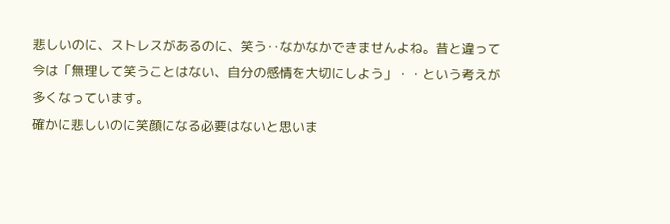悲しいのに、ストレスがあるのに、笑う‥なかなかできませんよね。昔と違って今は「無理して笑うことはない、自分の感情を大切にしよう」・・という考えが多くなっています。
確かに悲しいのに笑顔になる必要はないと思いま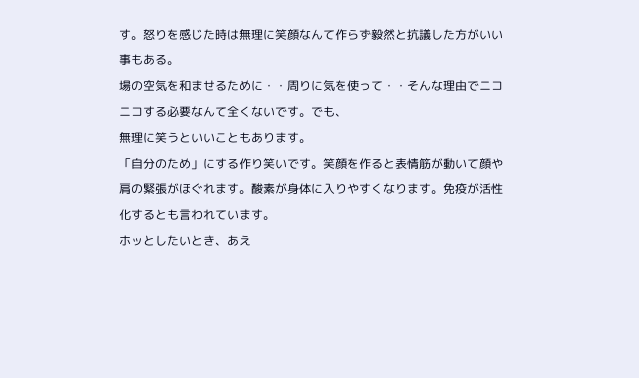す。怒りを感じた時は無理に笑顔なんて作らず毅然と抗議した方がいい事もある。
場の空気を和ませるために・・周りに気を使って・・そんな理由でニコニコする必要なんて全くないです。でも、
無理に笑うといいこともあります。
「自分のため」にする作り笑いです。笑顔を作ると表情筋が動いて顔や肩の緊張がほぐれます。酸素が身体に入りやすくなります。免疫が活性化するとも言われています。
ホッとしたいとき、あえ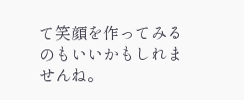て笑顔を作ってみるのもいいかもしれませんね。